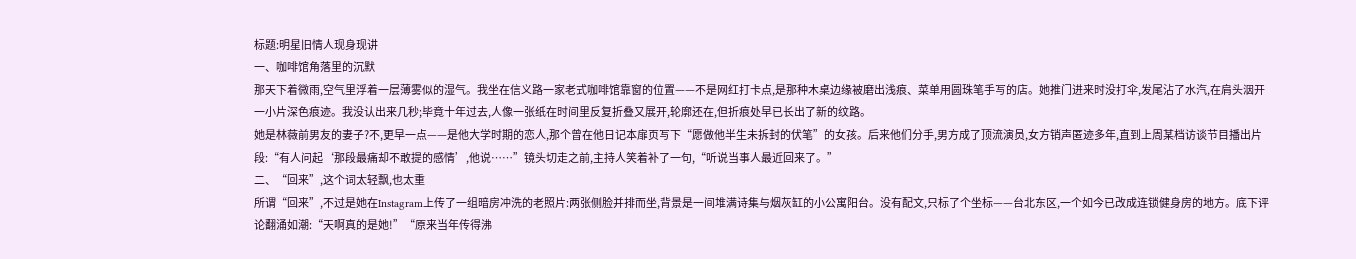标题:明星旧情人现身现讲
一、咖啡馆角落里的沉默
那天下着微雨,空气里浮着一层薄雾似的湿气。我坐在信义路一家老式咖啡馆靠窗的位置——不是网红打卡点,是那种木桌边缘被磨出浅痕、菜单用圆珠笔手写的店。她推门进来时没打伞,发尾沾了水汽,在肩头洇开一小片深色痕迹。我没认出来几秒;毕竟十年过去,人像一张纸在时间里反复折叠又展开,轮廓还在,但折痕处早已长出了新的纹路。
她是林薇前男友的妻子?不,更早一点——是他大学时期的恋人,那个曾在他日记本扉页写下“愿做他半生未拆封的伏笔”的女孩。后来他们分手,男方成了顶流演员,女方销声匿迹多年,直到上周某档访谈节目播出片段:“有人问起‘那段最痛却不敢提的感情’,他说……”镜头切走之前,主持人笑着补了一句,“听说当事人最近回来了。”
二、“回来”,这个词太轻飘,也太重
所谓“回来”,不过是她在Instagram上传了一组暗房冲洗的老照片:两张侧脸并排而坐,背景是一间堆满诗集与烟灰缸的小公寓阳台。没有配文,只标了个坐标——台北东区,一个如今已改成连锁健身房的地方。底下评论翻涌如潮:“天啊真的是她!”“原来当年传得沸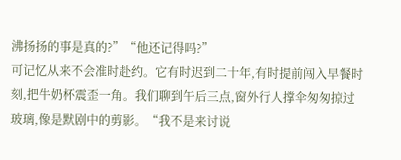沸扬扬的事是真的?”“他还记得吗?”
可记忆从来不会准时赴约。它有时迟到二十年,有时提前闯入早餐时刻,把牛奶杯震歪一角。我们聊到午后三点,窗外行人撑伞匆匆掠过玻璃,像是默剧中的剪影。“我不是来讨说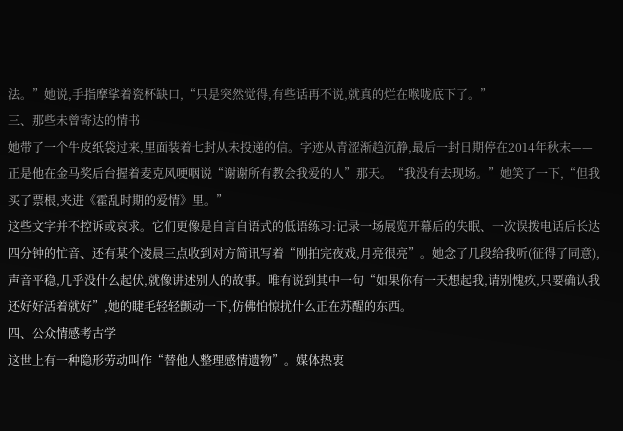法。”她说,手指摩挲着瓷杯缺口,“只是突然觉得,有些话再不说,就真的烂在喉咙底下了。”
三、那些未曾寄达的情书
她带了一个牛皮纸袋过来,里面装着七封从未投递的信。字迹从青涩渐趋沉静,最后一封日期停在2014年秋末——正是他在金马奖后台握着麦克风哽咽说“谢谢所有教会我爱的人”那天。“我没有去现场。”她笑了一下,“但我买了票根,夹进《霍乱时期的爱情》里。”
这些文字并不控诉或哀求。它们更像是自言自语式的低语练习:记录一场展览开幕后的失眠、一次误拨电话后长达四分钟的忙音、还有某个凌晨三点收到对方简讯写着“刚拍完夜戏,月亮很亮”。她念了几段给我听(征得了同意),声音平稳,几乎没什么起伏,就像讲述别人的故事。唯有说到其中一句“如果你有一天想起我,请别愧疚,只要确认我还好好活着就好”,她的睫毛轻轻颤动一下,仿佛怕惊扰什么正在苏醒的东西。
四、公众情感考古学
这世上有一种隐形劳动叫作“替他人整理感情遗物”。媒体热衷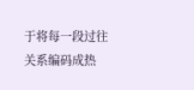于将每一段过往关系编码成热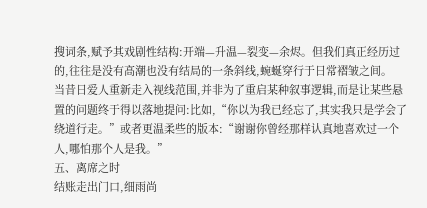搜词条,赋予其戏剧性结构:开端—升温—裂变—余烬。但我们真正经历过的,往往是没有高潮也没有结局的一条斜线,蜿蜒穿行于日常褶皱之间。
当昔日爱人重新走入视线范围,并非为了重启某种叙事逻辑,而是让某些悬置的问题终于得以落地提问:比如,“你以为我已经忘了,其实我只是学会了绕道行走。”或者更温柔些的版本:“谢谢你曾经那样认真地喜欢过一个人,哪怕那个人是我。”
五、离席之时
结账走出门口,细雨尚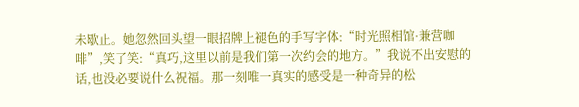未歇止。她忽然回头望一眼招牌上褪色的手写字体:“时光照相馆·兼营咖啡”,笑了笑:“真巧,这里以前是我们第一次约会的地方。”我说不出安慰的话,也没必要说什么祝福。那一刻唯一真实的感受是一种奇异的松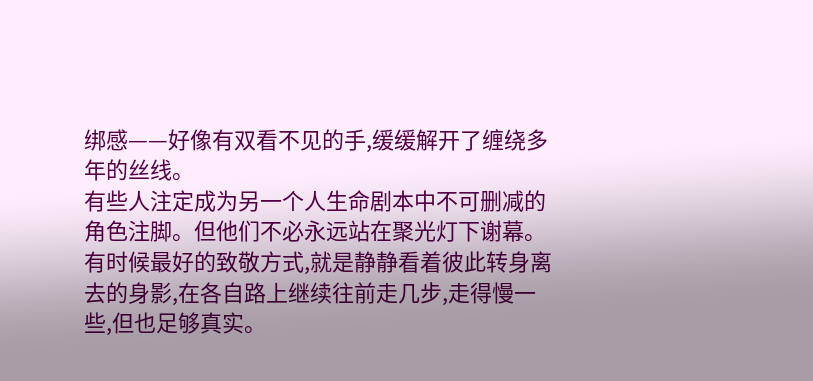绑感——好像有双看不见的手,缓缓解开了缠绕多年的丝线。
有些人注定成为另一个人生命剧本中不可删减的角色注脚。但他们不必永远站在聚光灯下谢幕。有时候最好的致敬方式,就是静静看着彼此转身离去的身影,在各自路上继续往前走几步,走得慢一些,但也足够真实。